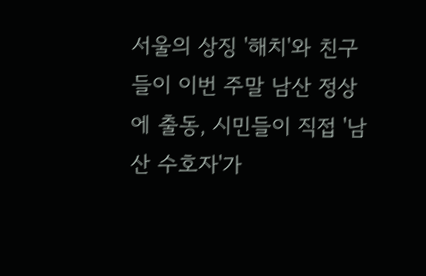서울의 상징 '해치'와 친구들이 이번 주말 남산 정상에 출동, 시민들이 직접 '남산 수호자'가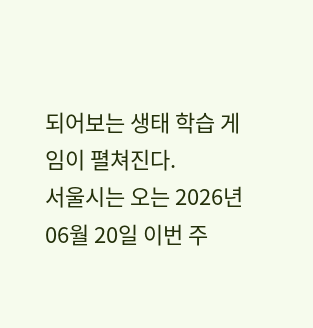되어보는 생태 학습 게임이 펼쳐진다.
서울시는 오는 2026년 06월 20일 이번 주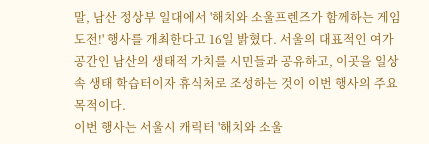말, 남산 정상부 일대에서 '해치와 소울프렌즈가 함께하는 게임 도전!' 행사를 개최한다고 16일 밝혔다. 서울의 대표적인 여가 공간인 남산의 생태적 가치를 시민들과 공유하고, 이곳을 일상 속 생태 학습터이자 휴식처로 조성하는 것이 이번 행사의 주요 목적이다.
이번 행사는 서울시 캐릭터 '해치와 소울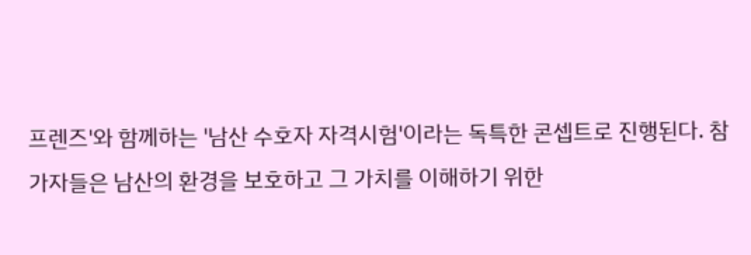프렌즈'와 함께하는 '남산 수호자 자격시험'이라는 독특한 콘셉트로 진행된다. 참가자들은 남산의 환경을 보호하고 그 가치를 이해하기 위한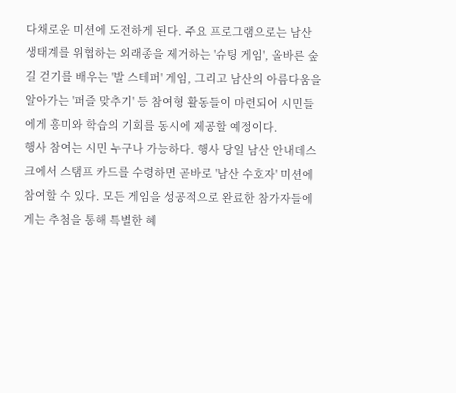다채로운 미션에 도전하게 된다. 주요 프로그램으로는 남산 생태계를 위협하는 외래종을 제거하는 '슈팅 게임', 올바른 숲길 걷기를 배우는 '발 스테퍼' 게임, 그리고 남산의 아름다움을 알아가는 '퍼즐 맞추기' 등 참여형 활동들이 마련되어 시민들에게 흥미와 학습의 기회를 동시에 제공할 예정이다.
행사 참여는 시민 누구나 가능하다. 행사 당일 남산 안내데스크에서 스탬프 카드를 수령하면 곧바로 '남산 수호자' 미션에 참여할 수 있다. 모든 게임을 성공적으로 완료한 참가자들에게는 추첨을 통해 특별한 혜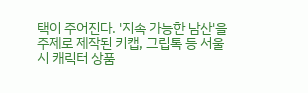택이 주어진다. '지속 가능한 남산'을 주제로 제작된 키캡, 그립톡 등 서울시 캐릭터 상품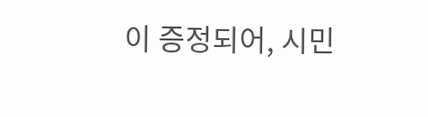이 증정되어, 시민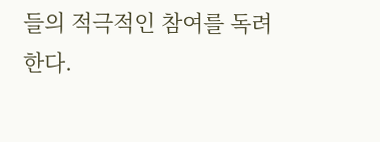들의 적극적인 참여를 독려한다.